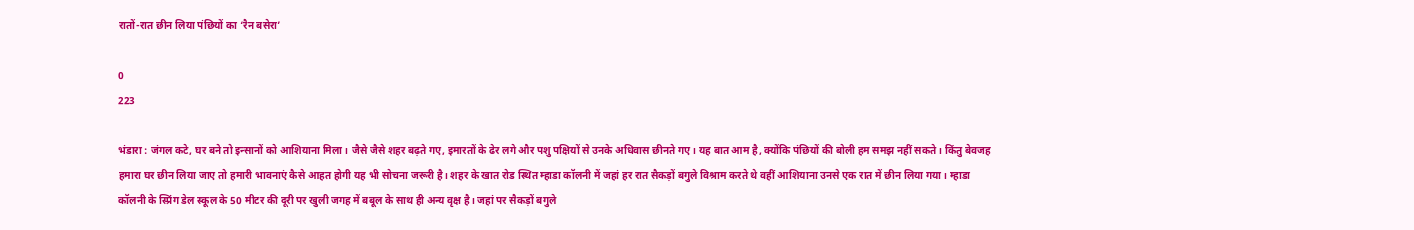रातों-रात छीन लिया पंछियों का ‘रैन बसेरा’

0
223

भंडारा : जंगल कटे, घर बने तो इन्सानों को आशियाना मिला। जैसे जैसे शहर बढ़ते गए, इमारतों के ढेर लगे और पशु पक्षियों से उनके अधिवास छीनते गए। यह बात आम है, क्योंकि पंछियों की बोली हम समझ नहीं सकते। किंतु बेवजह हमारा घर छीन लिया जाए तो हमारी भावनाएं कैसे आहत होगी यह भी सोचना जरूरी है। शहर के खात रोड स्थित म्हाडा कॉलनी में जहां हर रात सैकड़ों बगुले विश्राम करते थे वहीं आशियाना उनसे एक रात में छीन लिया गया। म्हाडा कॉलनी के स्प्रिंग डेल स्कूल के 50 मीटर की दूरी पर खुली जगह में बबूल के साथ ही अन्य वृक्ष है। जहां पर सैकड़ों बगुले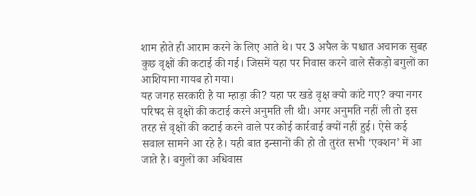शाम होते ही आराम करने के लिए आते थे। पर 3 अपैल के पश्चात अचानक सुबह कुछ वृक्षों की कटाई की गई। जिसमें यहा पर निवास करने वाले सैंकड़ो बगुलों का आशियाना गायब हो गया।
यह जगह सरकारी है या म्हाड़ा की? यहा पर खडे वृक्ष क्यो कांटे गए? क्या नगर परिषद से वृक्षों की कटाई करने अनुमति ली थी। अगर अनुमति नहीं ली तो इस तरह से वृक्षों की कटाई करने वाले पर कोई कार्रवाई क्यों नहीं हुई। ऐसे कई सवाल सामने आ रहे है। यही बात इन्सानों की हो तो तुरंत सभी ‘एक्शन’ में आ जाते है। बगुलों का अधिवास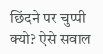छिंदने पर चुप्पी क्यो? ऐसे सवाल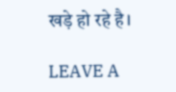खड़े हो रहे है।

LEAVE A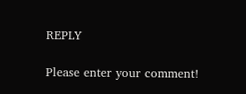REPLY

Please enter your comment!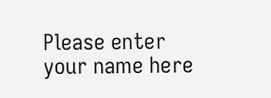Please enter your name here